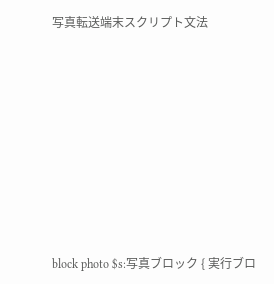写真転送端末スクリプト文法









block photo $s:写真ブロック { 実行ブロ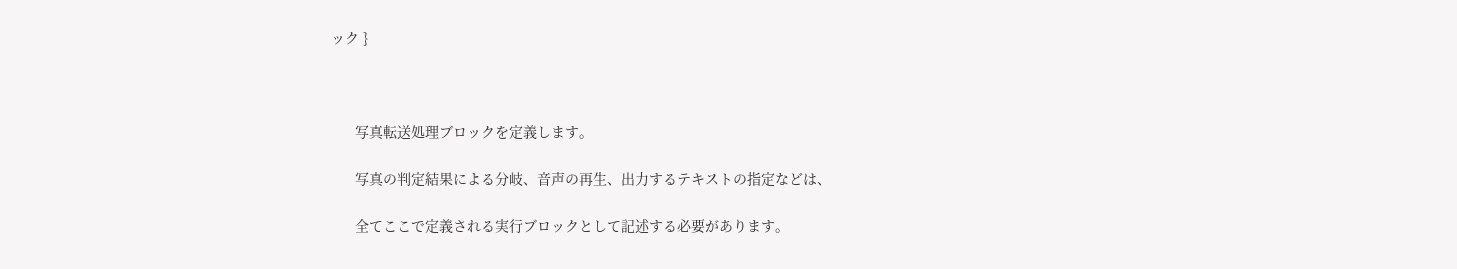ック }



      写真転送処理ブロックを定義します。

      写真の判定結果による分岐、音声の再生、出力するテキストの指定などは、

      全てここで定義される実行ブロックとして記述する必要があります。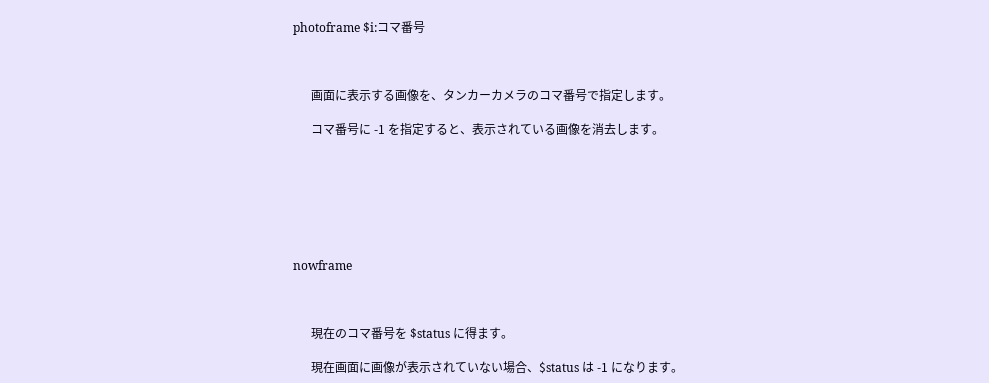photoframe $i:コマ番号



      画面に表示する画像を、タンカーカメラのコマ番号で指定します。

      コマ番号に -1 を指定すると、表示されている画像を消去します。







nowframe



      現在のコマ番号を $status に得ます。

      現在画面に画像が表示されていない場合、$status は -1 になります。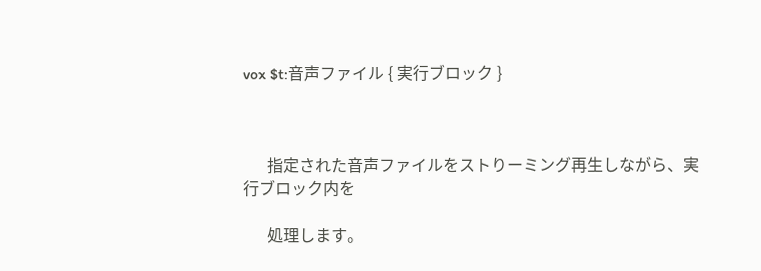vox $t:音声ファイル { 実行ブロック }



      指定された音声ファイルをストりーミング再生しながら、実行ブロック内を

      処理します。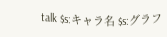talk $s:キャラ名 $s:グラフ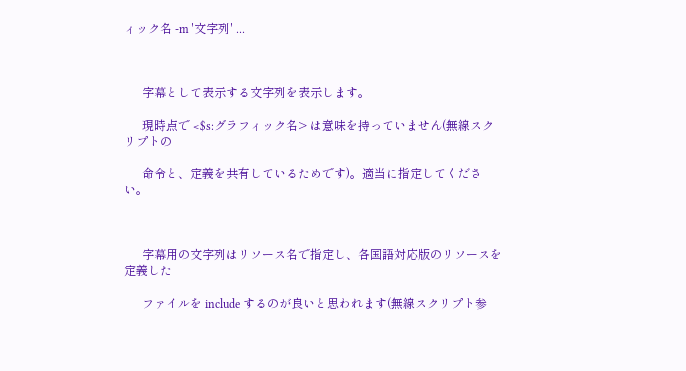ィック名 -m '文字列' ...



      字幕として表示する文字列を表示します。

      現時点で <$s:グラフィック名> は意味を持っていません(無線スクリプトの

      命令と、定義を共有しているためです)。適当に指定してください。



      字幕用の文字列はリソース名で指定し、各国語対応版のリソースを定義した

      ファイルを include するのが良いと思われます(無線スクリプト参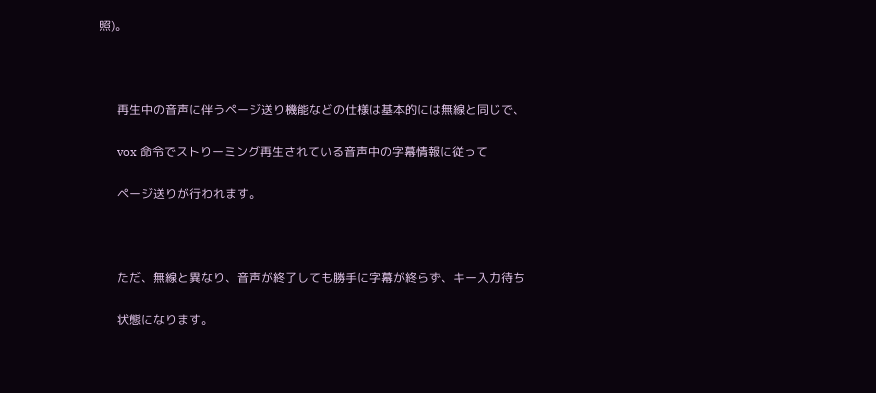照)。



      再生中の音声に伴うページ送り機能などの仕様は基本的には無線と同じで、

      vox 命令でストりーミング再生されている音声中の字幕情報に従って

      ページ送りが行われます。



      ただ、無線と異なり、音声が終了しても勝手に字幕が終らず、キー入力待ち

      状態になります。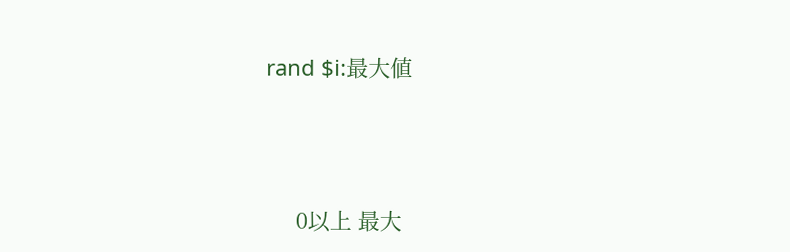rand $i:最大値



     0以上 最大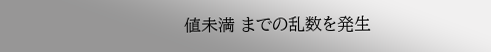値未満 までの乱数を発生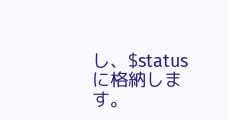し、$status に格納します。